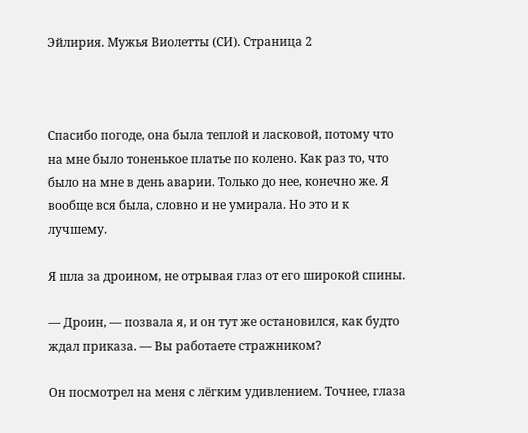Эйлирия. Мужья Виолетты (СИ). Страница 2



Спасибо погоде, она была теплой и ласковой, потому что на мне было тоненькое платье по колено. Как раз то, что было на мне в день аварии. Только до нее, конечно же. Я вообще вся была, словно и не умирала. Но это и к лучшему.

Я шла за дроином, не отрывая глаз от его широкой спины.

— Дроин, — позвала я, и он тут же остановился, как будто ждал приказа. — Вы работаете стражником?

Он посмотрел на меня с лёгким удивлением. Точнее, глаза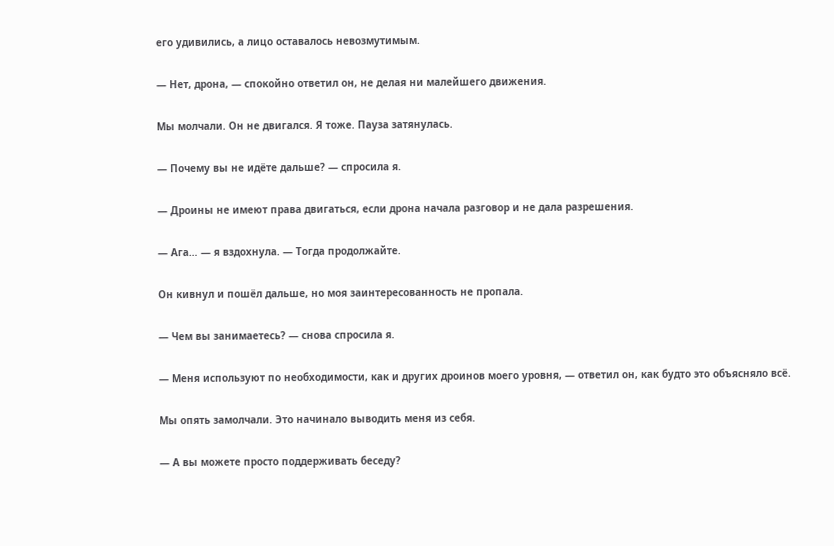его удивились, а лицо оставалось невозмутимым.

— Нет, дрона, — спокойно ответил он, не делая ни малейшего движения.

Мы молчали. Он не двигался. Я тоже. Пауза затянулась.

— Почему вы не идёте дальше? — спросила я.

— Дроины не имеют права двигаться, если дрона начала разговор и не дала разрешения.

— Ага… — я вздохнула. — Тогда продолжайте.

Он кивнул и пошёл дальше, но моя заинтересованность не пропала.

— Чем вы занимаетесь? — снова спросила я.

— Меня используют по необходимости, как и других дроинов моего уровня, — ответил он, как будто это объясняло всё.

Мы опять замолчали. Это начинало выводить меня из себя.

— А вы можете просто поддерживать беседу?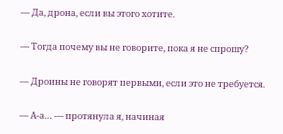— Да, дрона, если вы этого хотите.

— Тогда почему вы не говорите, пока я не спрошу?

— Дроины не говорят первыми, если это не требуется.

— А-а… — протянула я, начиная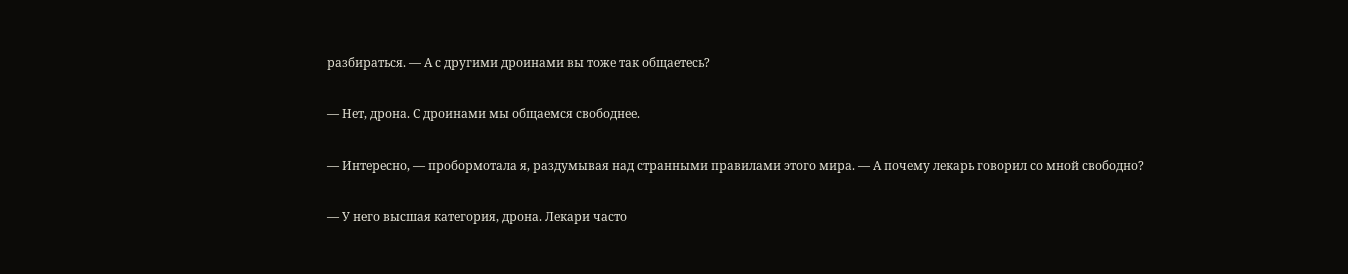разбираться. — А с другими дроинами вы тоже так общаетесь?

— Нет, дрона. С дроинами мы общаемся свободнее.

— Интересно, — пробормотала я, раздумывая над странными правилами этого мира. — А почему лекарь говорил со мной свободно?

— У него высшая категория, дрона. Лекари часто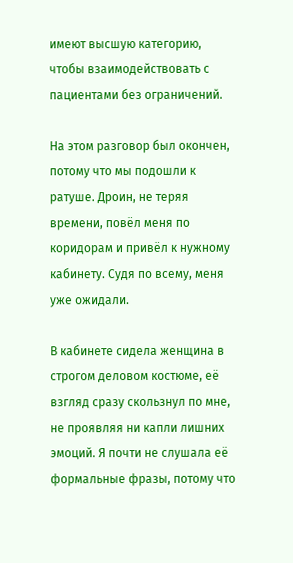имеют высшую категорию, чтобы взаимодействовать с пациентами без ограничений.

На этом разговор был окончен, потому что мы подошли к ратуше. Дроин, не теряя времени, повёл меня по коридорам и привёл к нужному кабинету. Судя по всему, меня уже ожидали.

В кабинете сидела женщина в строгом деловом костюме, её взгляд сразу скользнул по мне, не проявляя ни капли лишних эмоций. Я почти не слушала её формальные фразы, потому что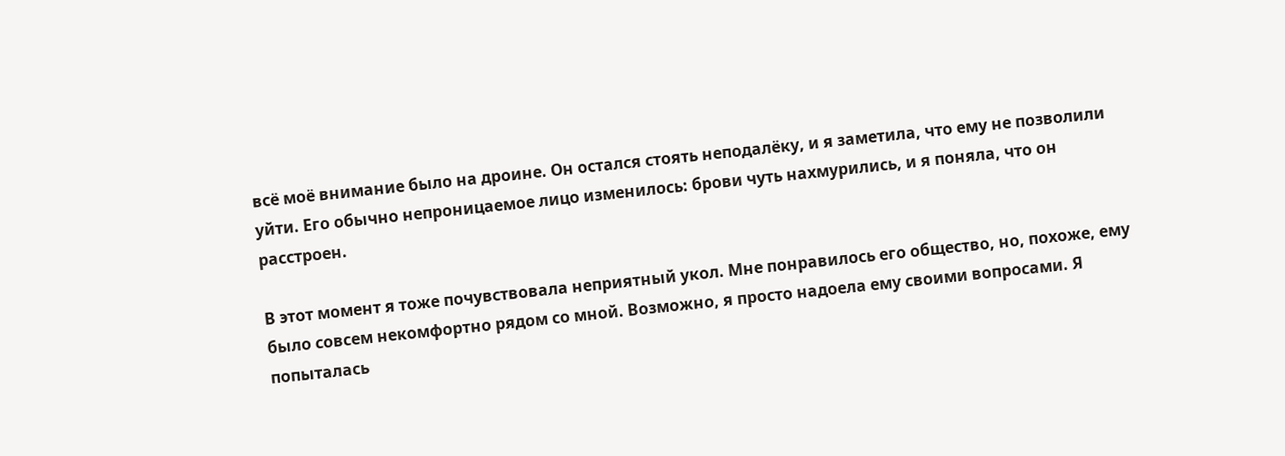всё моё внимание было на дроине. Он остался стоять неподалёку, и я заметила, что ему не позволили уйти. Его обычно непроницаемое лицо изменилось: брови чуть нахмурились, и я поняла, что он расстроен.

В этот момент я тоже почувствовала неприятный укол. Мне понравилось его общество, но, похоже, ему было совсем некомфортно рядом со мной. Возможно, я просто надоела ему своими вопросами. Я попыталась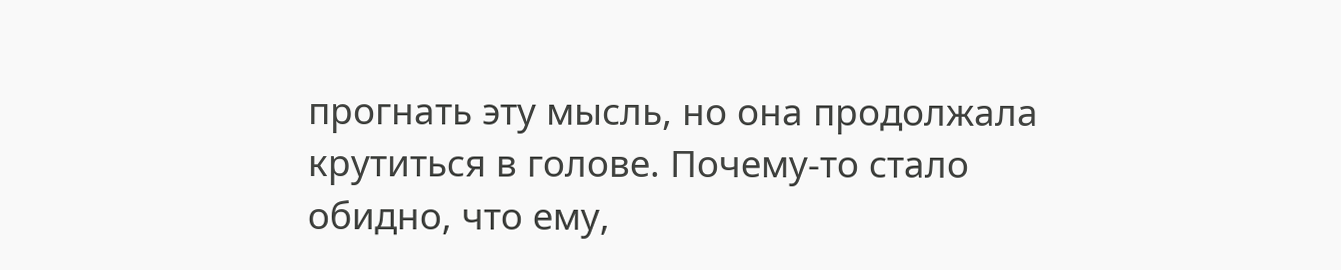прогнать эту мысль, но она продолжала крутиться в голове. Почему-то стало обидно, что ему,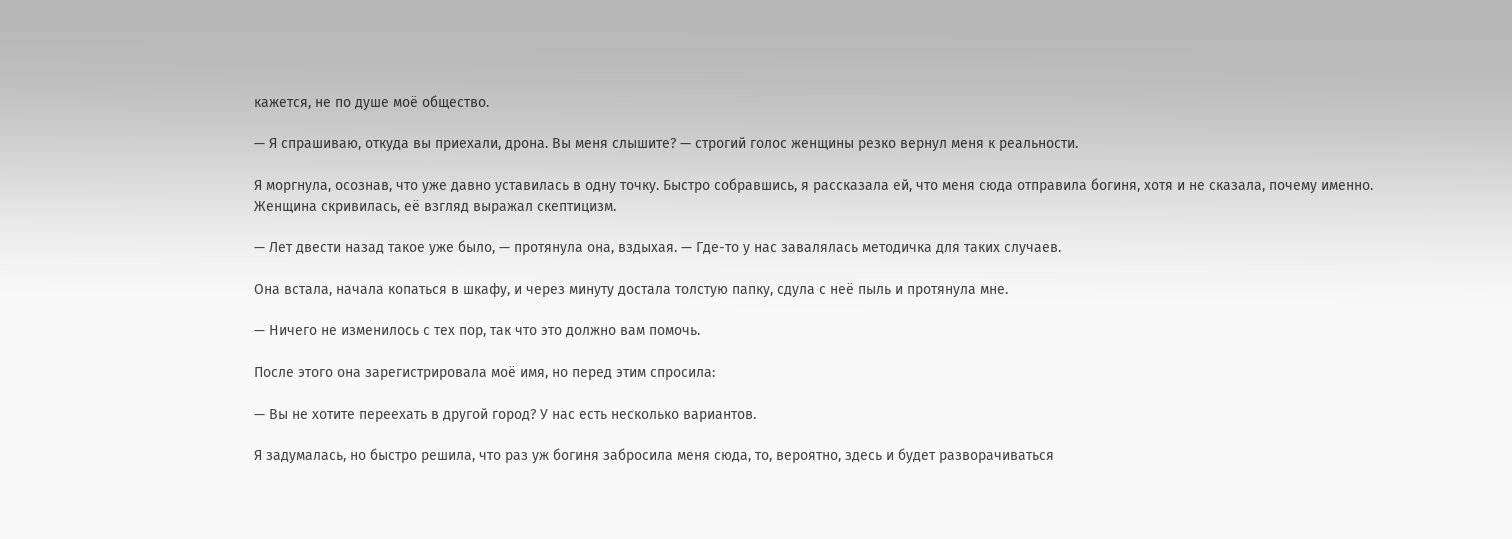кажется, не по душе моё общество.

— Я спрашиваю, откуда вы приехали, дрона. Вы меня слышите? — строгий голос женщины резко вернул меня к реальности.

Я моргнула, осознав, что уже давно уставилась в одну точку. Быстро собравшись, я рассказала ей, что меня сюда отправила богиня, хотя и не сказала, почему именно. Женщина скривилась, её взгляд выражал скептицизм.

— Лет двести назад такое уже было, — протянула она, вздыхая. — Где-то у нас завалялась методичка для таких случаев.

Она встала, начала копаться в шкафу, и через минуту достала толстую папку, сдула с неё пыль и протянула мне.

— Ничего не изменилось с тех пор, так что это должно вам помочь.

После этого она зарегистрировала моё имя, но перед этим спросила:

— Вы не хотите переехать в другой город? У нас есть несколько вариантов.

Я задумалась, но быстро решила, что раз уж богиня забросила меня сюда, то, вероятно, здесь и будет разворачиваться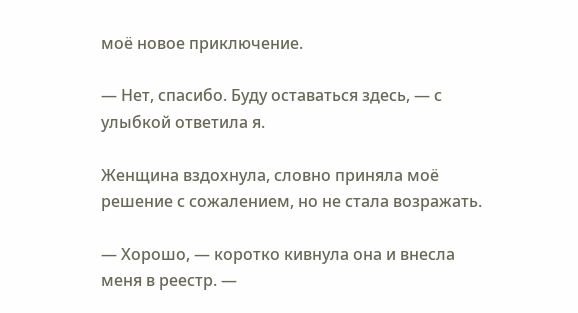моё новое приключение.

— Нет, спасибо. Буду оставаться здесь, — с улыбкой ответила я.

Женщина вздохнула, словно приняла моё решение с сожалением, но не стала возражать.

— Хорошо, — коротко кивнула она и внесла меня в реестр. —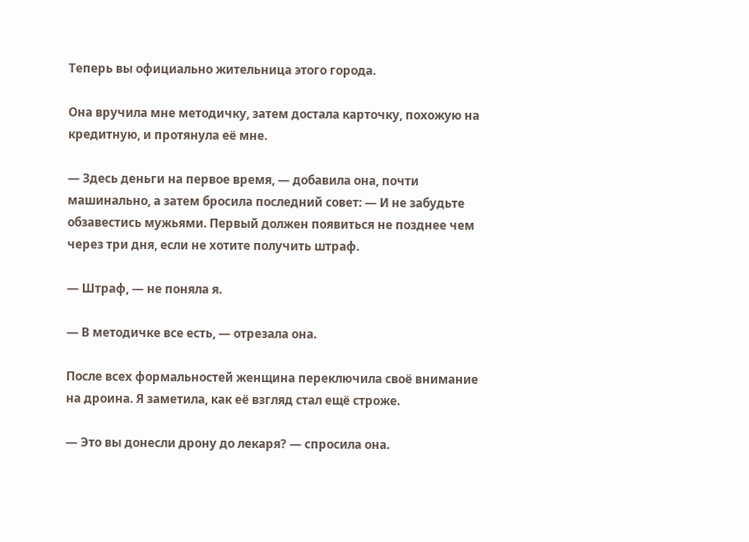Теперь вы официально жительница этого города.

Она вручила мне методичку, затем достала карточку, похожую на кредитную, и протянула её мне.

— Здесь деньги на первое время, — добавила она, почти машинально, а затем бросила последний совет: — И не забудьте обзавестись мужьями. Первый должен появиться не позднее чем через три дня, если не хотите получить штраф.

— Штраф, — не поняла я.

— В методичке все есть, — отрезала она.

После всех формальностей женщина переключила своё внимание на дроина. Я заметила, как её взгляд стал ещё строже.

— Это вы донесли дрону до лекаря? — спросила она.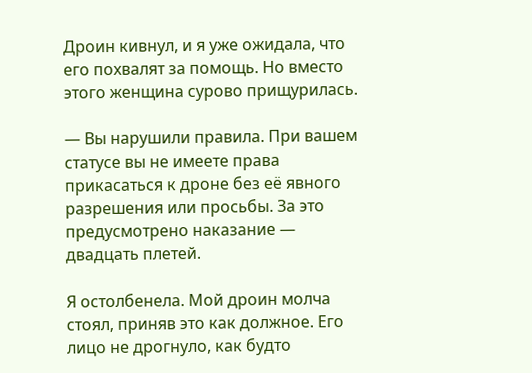Дроин кивнул, и я уже ожидала, что его похвалят за помощь. Но вместо этого женщина сурово прищурилась.

— Вы нарушили правила. При вашем статусе вы не имеете права прикасаться к дроне без её явного разрешения или просьбы. За это предусмотрено наказание — двадцать плетей.

Я остолбенела. Мой дроин молча стоял, приняв это как должное. Его лицо не дрогнуло, как будто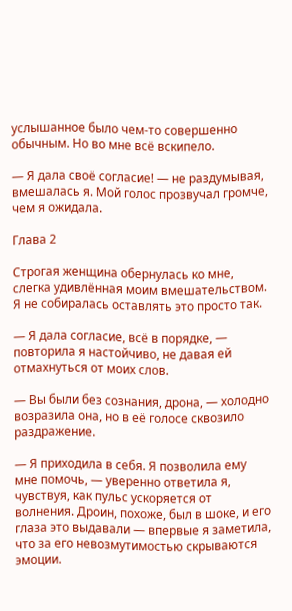услышанное было чем-то совершенно обычным. Но во мне всё вскипело.

— Я дала своё согласие! — не раздумывая, вмешалась я. Мой голос прозвучал громче, чем я ожидала.

Глава 2

Строгая женщина обернулась ко мне, слегка удивлённая моим вмешательством. Я не собиралась оставлять это просто так.

— Я дала согласие, всё в порядке, — повторила я настойчиво, не давая ей отмахнуться от моих слов.

— Вы были без сознания, дрона, — холодно возразила она, но в её голосе сквозило раздражение.

— Я приходила в себя. Я позволила ему мне помочь, — уверенно ответила я, чувствуя, как пульс ускоряется от волнения. Дроин, похоже, был в шоке, и его глаза это выдавали — впервые я заметила, что за его невозмутимостью скрываются эмоции.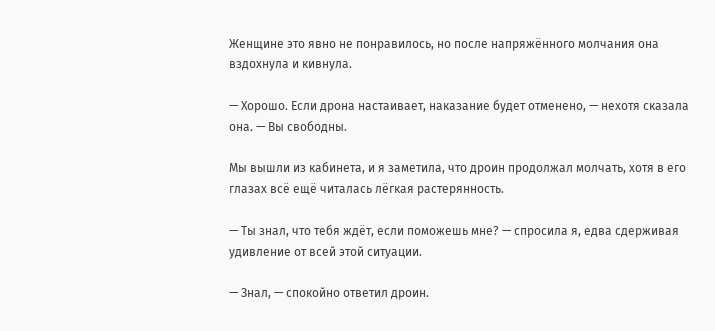Женщине это явно не понравилось, но после напряжённого молчания она вздохнула и кивнула.

— Хорошо. Если дрона настаивает, наказание будет отменено, — нехотя сказала она. — Вы свободны.

Мы вышли из кабинета, и я заметила, что дроин продолжал молчать, хотя в его глазах всё ещё читалась лёгкая растерянность.

— Ты знал, что тебя ждёт, если поможешь мне? — спросила я, едва сдерживая удивление от всей этой ситуации.

— Знал, — спокойно ответил дроин.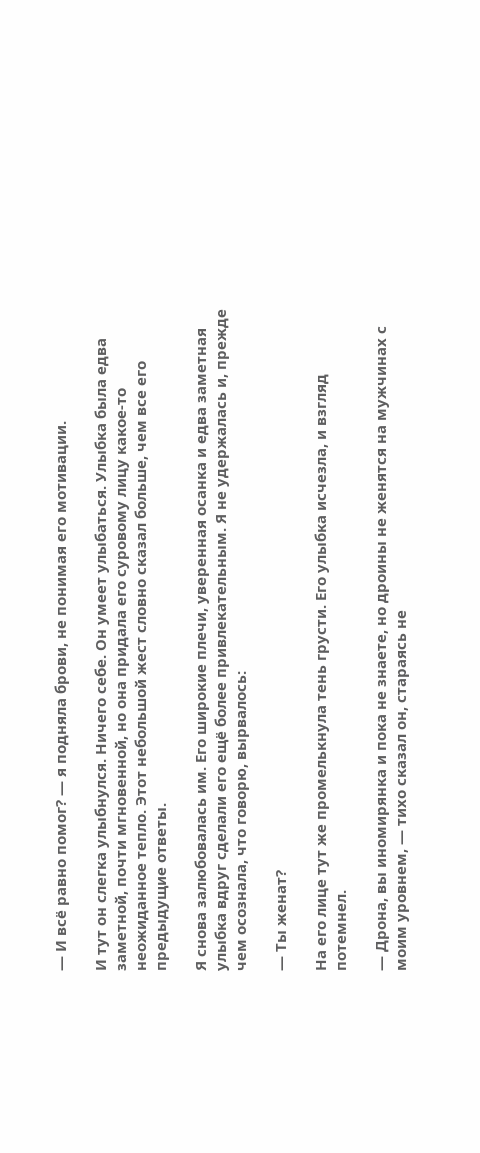— И всё равно помог? — я подняла брови, не понимая его мотивации.

И тут он слегка улыбнулся. Ничего себе. Он умеет улыбаться. Улыбка была едва заметной, почти мгновенной, но она придала его суровому лицу какое-то неожиданное тепло. Этот небольшой жест словно сказал больше, чем все его предыдущие ответы.

Я снова залюбовалась им. Его широкие плечи, уверенная осанка и едва заметная улыбка вдруг сделали его ещё более привлекательным. Я не удержалась и, прежде чем осознала, что говорю, вырвалось:

— Ты женат?

На его лице тут же промелькнула тень грусти. Его улыбка исчезла, и взгляд потемнел.

— Дрона, вы иномирянка и пока не знаете, но дроины не женятся на мужчинах с моим уровнем, — тихо сказал он, стараясь не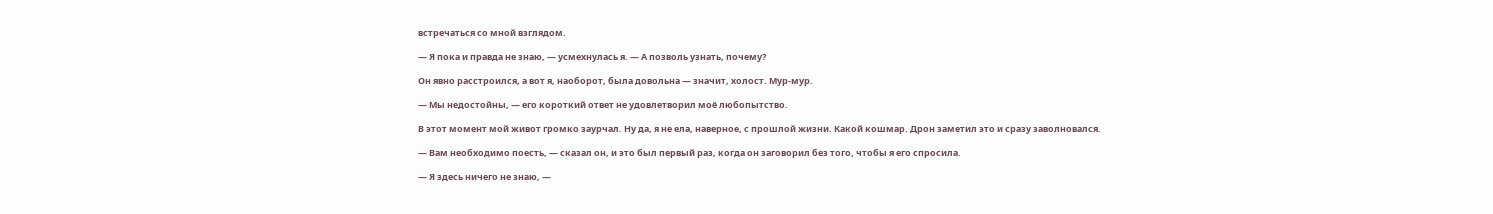встречаться со мной взглядом.

— Я пока и правда не знаю, — усмехнулась я. — А позволь узнать, почему?

Он явно расстроился, а вот я, наоборот, была довольна — значит, холост. Мур-мур.

— Мы недостойны, — его короткий ответ не удовлетворил моё любопытство.

В этот момент мой живот громко заурчал. Ну да, я не ела, наверное, с прошлой жизни. Какой кошмар. Дрон заметил это и сразу заволновался.

— Вам необходимо поесть, — сказал он, и это был первый раз, когда он заговорил без того, чтобы я его спросила.

— Я здесь ничего не знаю, —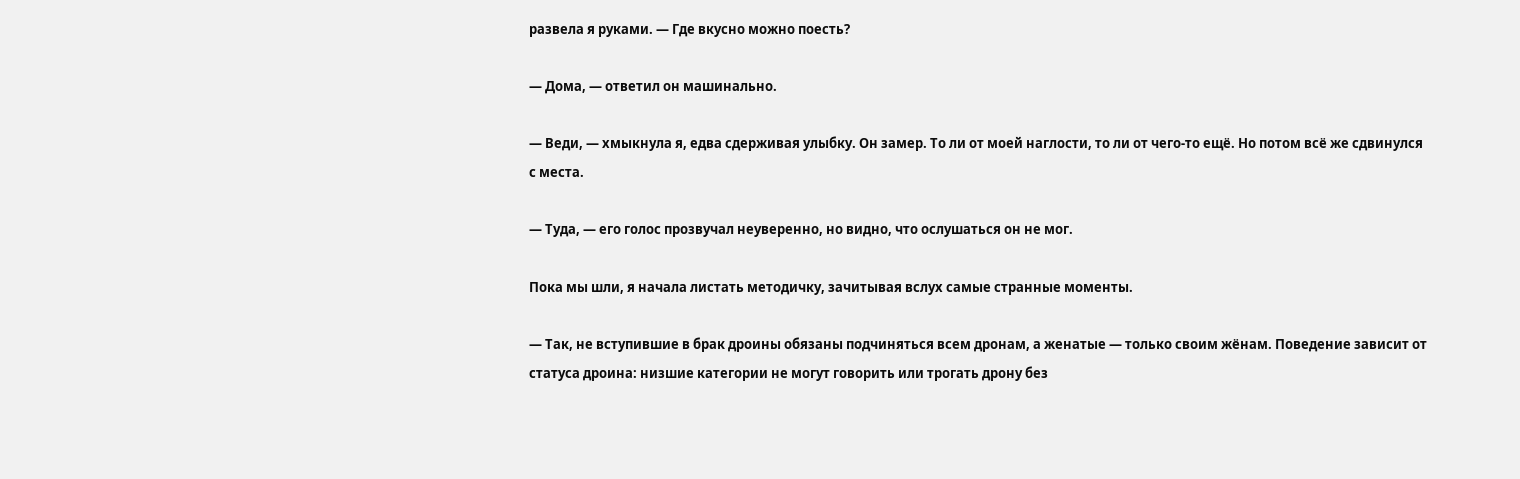развела я руками. — Где вкусно можно поесть?

— Дома, — ответил он машинально.

— Веди, — хмыкнула я, едва сдерживая улыбку. Он замер. То ли от моей наглости, то ли от чего-то ещё. Но потом всё же сдвинулся с места.

— Туда, — его голос прозвучал неуверенно, но видно, что ослушаться он не мог.

Пока мы шли, я начала листать методичку, зачитывая вслух самые странные моменты.

— Так, не вступившие в брак дроины обязаны подчиняться всем дронам, а женатые — только своим жёнам. Поведение зависит от статуса дроина: низшие категории не могут говорить или трогать дрону без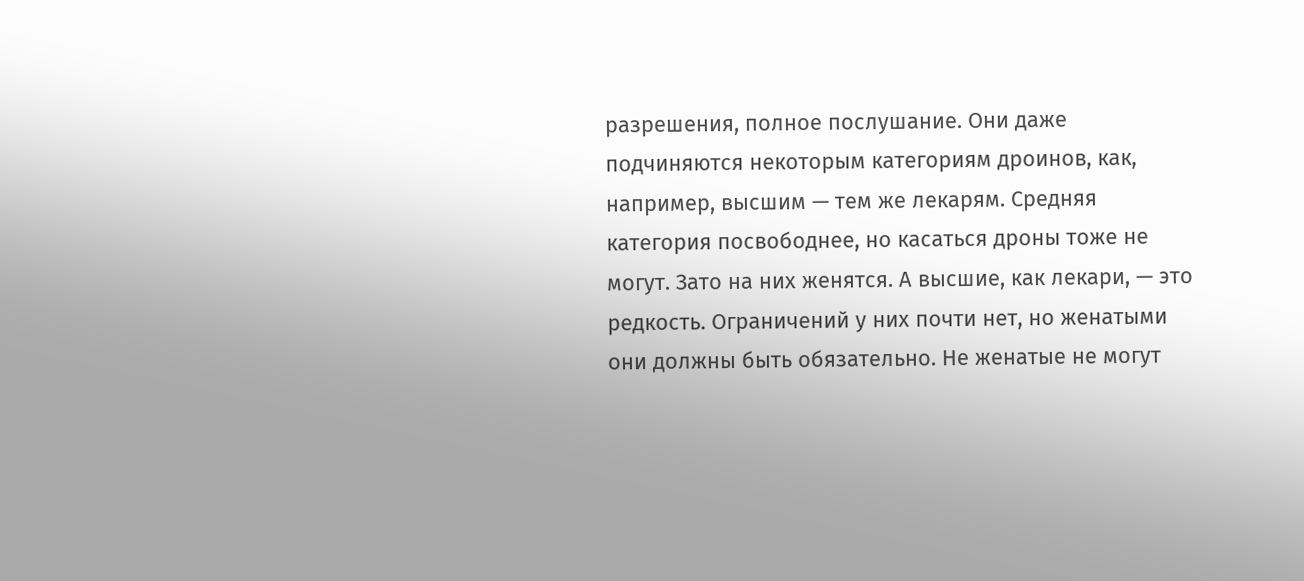разрешения, полное послушание. Они даже подчиняются некоторым категориям дроинов, как, например, высшим — тем же лекарям. Средняя категория посвободнее, но касаться дроны тоже не могут. Зато на них женятся. А высшие, как лекари, — это редкость. Ограничений у них почти нет, но женатыми они должны быть обязательно. Не женатые не могут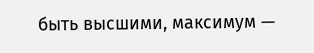быть высшими, максимум —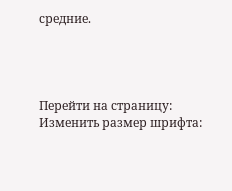средние.




Перейти на страницу:
Изменить размер шрифта: